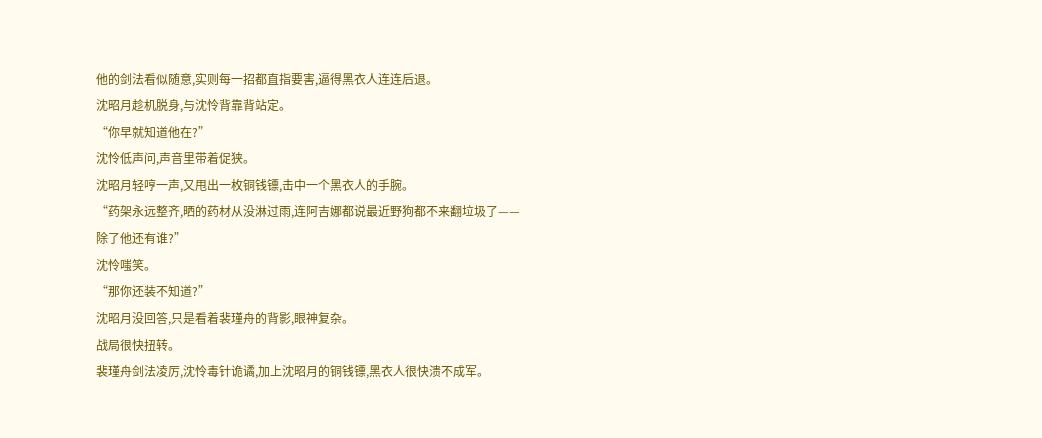他的剑法看似随意,实则每一招都直指要害,逼得黑衣人连连后退。
沈昭月趁机脱身,与沈怜背靠背站定。
“你早就知道他在?”
沈怜低声问,声音里带着促狭。
沈昭月轻哼一声,又甩出一枚铜钱镖,击中一个黑衣人的手腕。
“药架永远整齐,晒的药材从没淋过雨,连阿吉娜都说最近野狗都不来翻垃圾了——除了他还有谁?”
沈怜嗤笑。
“那你还装不知道?”
沈昭月没回答,只是看着裴瑾舟的背影,眼神复杂。
战局很快扭转。
裴瑾舟剑法凌厉,沈怜毒针诡谲,加上沈昭月的铜钱镖,黑衣人很快溃不成军。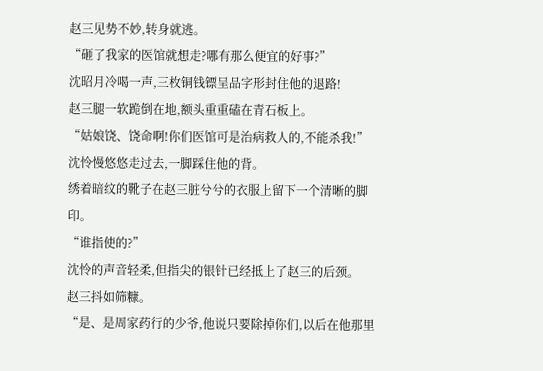赵三见势不妙,转身就逃。
“砸了我家的医馆就想走?哪有那么便宜的好事?”
沈昭月冷喝一声,三枚铜钱镖呈品字形封住他的退路!
赵三腿一软跪倒在地,额头重重磕在青石板上。
“姑娘饶、饶命啊!你们医馆可是治病救人的,不能杀我!”
沈怜慢悠悠走过去,一脚踩住他的背。
绣着暗纹的靴子在赵三脏兮兮的衣服上留下一个清晰的脚印。
“谁指使的?”
沈怜的声音轻柔,但指尖的银针已经抵上了赵三的后颈。
赵三抖如筛糠。
“是、是周家药行的少爷,他说只要除掉你们,以后在他那里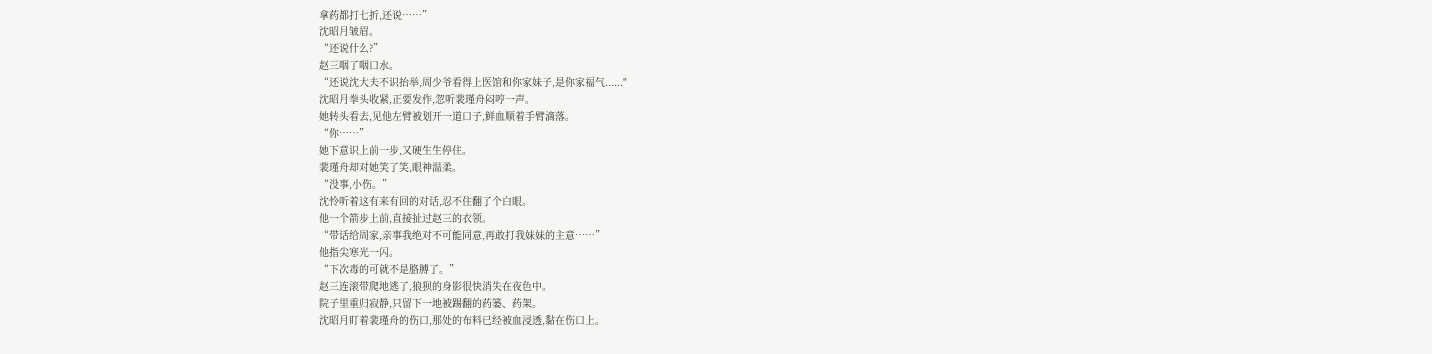拿药都打七折,还说……”
沈昭月皱眉。
“还说什么?”
赵三咽了咽口水。
“还说沈大夫不识抬举,周少爷看得上医馆和你家妹子,是你家福气......"
沈昭月拳头收紧,正要发作,忽听裴瑾舟闷哼一声。
她转头看去,见他左臂被划开一道口子,鲜血顺着手臂滴落。
“你……”
她下意识上前一步,又硬生生停住。
裴瑾舟却对她笑了笑,眼神温柔。
“没事,小伤。”
沈怜听着这有来有回的对话,忍不住翻了个白眼。
他一个箭步上前,直接扯过赵三的衣领。
“带话给周家,亲事我绝对不可能同意,再敢打我妹妹的主意……”
他指尖寒光一闪。
“下次毒的可就不是胳膊了。”
赵三连滚带爬地逃了,狼狈的身影很快消失在夜色中。
院子里重归寂静,只留下一地被踢翻的药篓、药架。
沈昭月盯着裴瑾舟的伤口,那处的布料已经被血浸透,黏在伤口上。